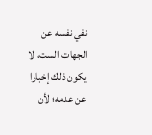نفي نفسه عن الجهات الست، لا يكون ذلك إخبارا عن عدمه؛ لأن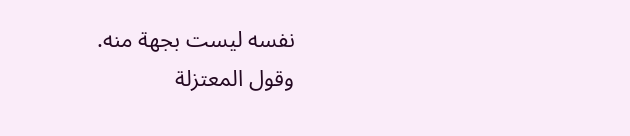نفسه ليست بجهة منه.
وقول المعتزلة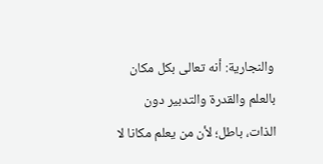والنجارية: أنه تعالى بكل مكان بالعلم والقدرة والتدبير دون الذات، باطل؛ لأن من يعلم مكانا لا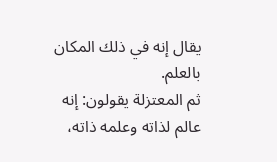يقال إنه في ذلك المكان بالعلم.
ثم المعتزلة يقولون: إنه عالم لذاته وعلمه ذاته،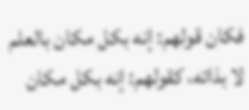فكان قولهم: إنه بكل مكان بالعلم لا بذاته، كقولهم: إنه بكل مكان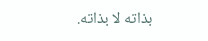بذاته لا بذاته.